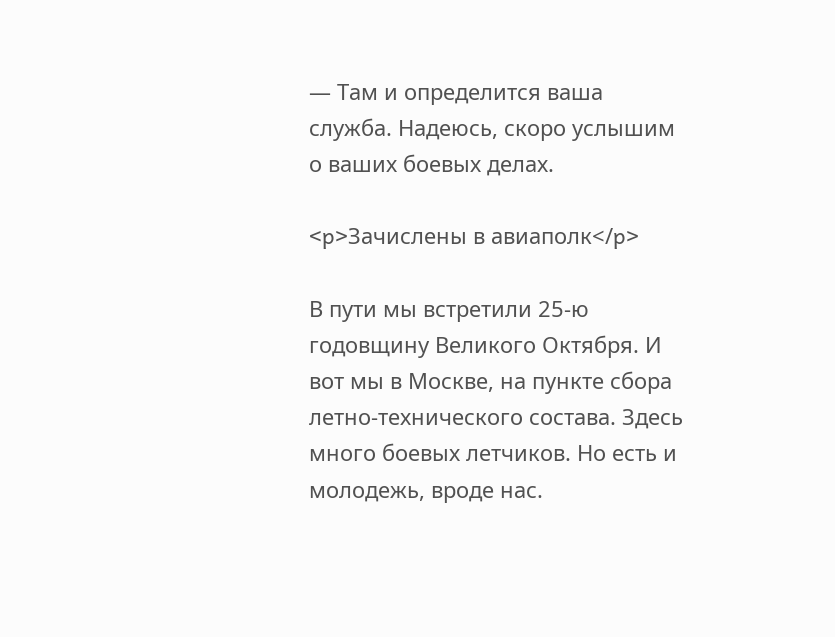— Там и определится ваша служба. Надеюсь, скоро услышим о ваших боевых делах.

<p>Зачислены в авиаполк</p>

В пути мы встретили 25-ю годовщину Великого Октября. И вот мы в Москве, на пункте сбора летно-технического состава. Здесь много боевых летчиков. Но есть и молодежь, вроде нас.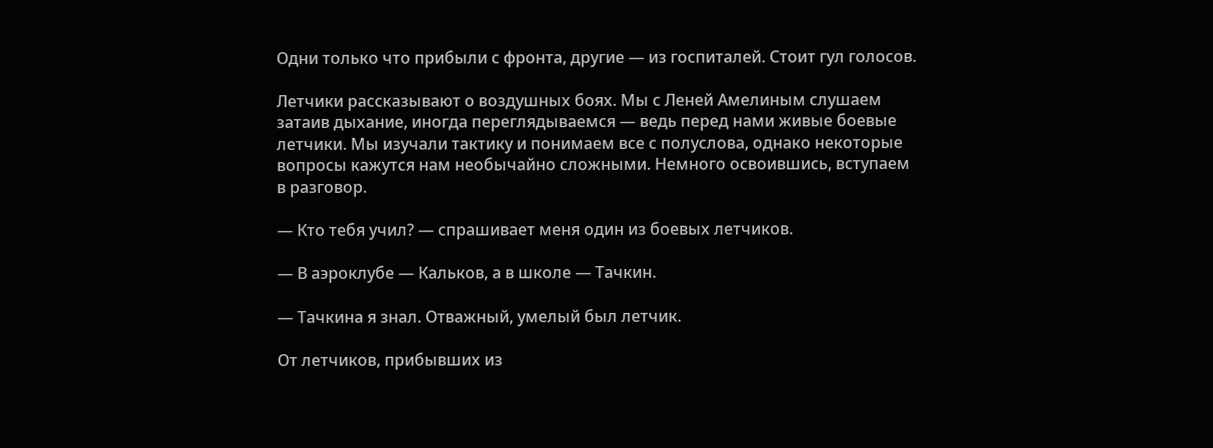Одни только что прибыли с фронта, другие — из госпиталей. Стоит гул голосов.

Летчики рассказывают о воздушных боях. Мы с Леней Амелиным слушаем затаив дыхание, иногда переглядываемся — ведь перед нами живые боевые летчики. Мы изучали тактику и понимаем все с полуслова, однако некоторые вопросы кажутся нам необычайно сложными. Немного освоившись, вступаем в разговор.

— Кто тебя учил? — спрашивает меня один из боевых летчиков.

— В аэроклубе — Кальков, а в школе — Тачкин.

— Тачкина я знал. Отважный, умелый был летчик.

От летчиков, прибывших из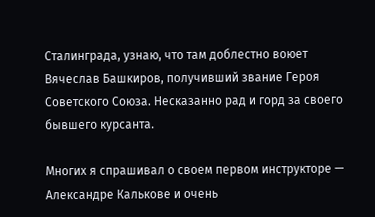Сталинграда, узнаю, что там доблестно воюет Вячеслав Башкиров, получивший звание Героя Советского Союза. Несказанно рад и горд за своего бывшего курсанта.

Многих я спрашивал о своем первом инструкторе — Александре Калькове и очень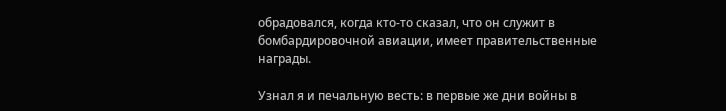обрадовался, когда кто-то сказал, что он служит в бомбардировочной авиации, имеет правительственные награды.

Узнал я и печальную весть: в первые же дни войны в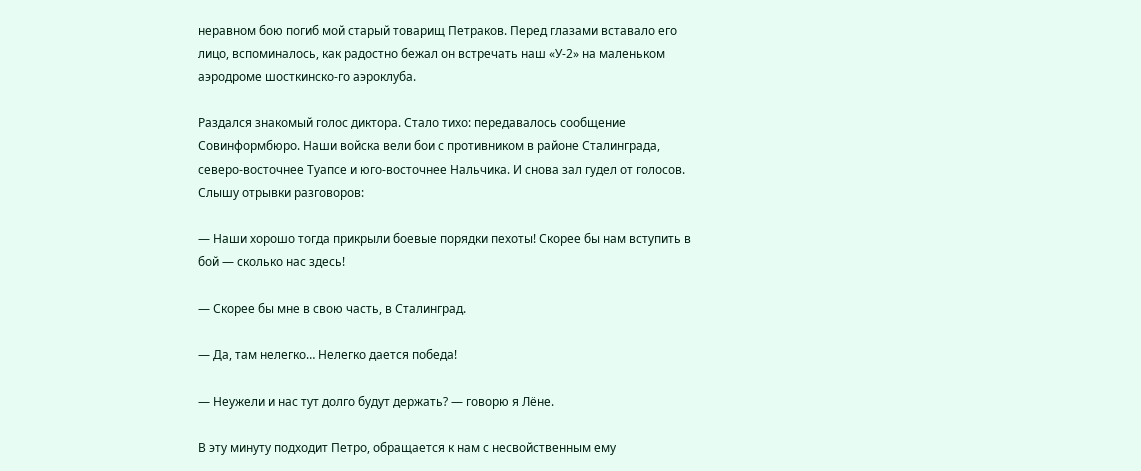неравном бою погиб мой старый товарищ Петраков. Перед глазами вставало его лицо, вспоминалось, как радостно бежал он встречать наш «У-2» на маленьком аэродроме шосткинско-го аэроклуба.

Раздался знакомый голос диктора. Стало тихо: передавалось сообщение Совинформбюро. Наши войска вели бои с противником в районе Сталинграда, северо-восточнее Туапсе и юго-восточнее Нальчика. И снова зал гудел от голосов. Слышу отрывки разговоров:

— Наши хорошо тогда прикрыли боевые порядки пехоты! Скорее бы нам вступить в бой — сколько нас здесь!

— Скорее бы мне в свою часть, в Сталинград.

— Да, там нелегко… Нелегко дается победа!

— Неужели и нас тут долго будут держать? — говорю я Лёне.

В эту минуту подходит Петро, обращается к нам с несвойственным ему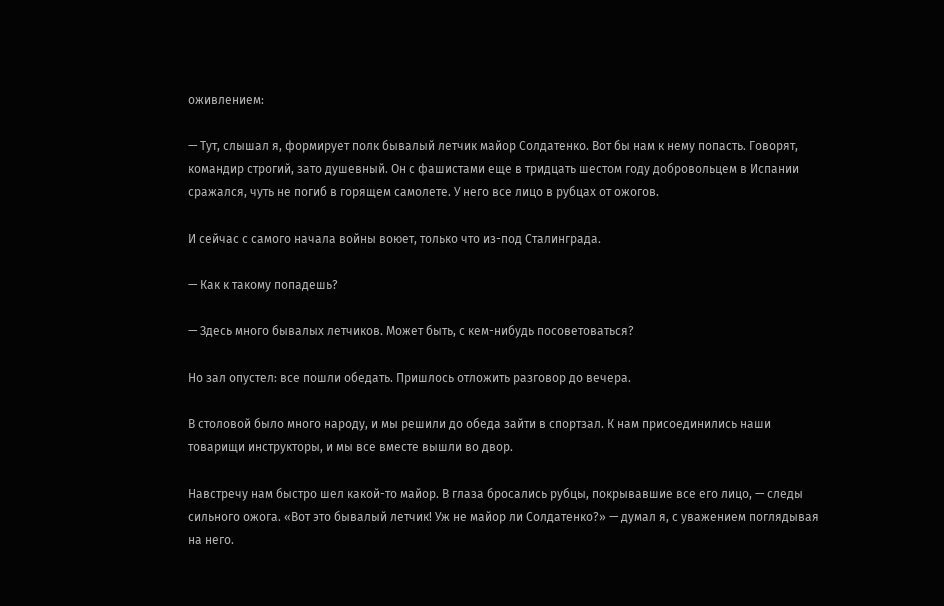оживлением:

— Тут, слышал я, формирует полк бывалый летчик майор Солдатенко. Вот бы нам к нему попасть. Говорят, командир строгий, зато душевный. Он с фашистами еще в тридцать шестом году добровольцем в Испании сражался, чуть не погиб в горящем самолете. У него все лицо в рубцах от ожогов.

И сейчас с самого начала войны воюет, только что из-под Сталинграда.

— Как к такому попадешь?

— Здесь много бывалых летчиков. Может быть, с кем-нибудь посоветоваться?

Но зал опустел: все пошли обедать. Пришлось отложить разговор до вечера.

В столовой было много народу, и мы решили до обеда зайти в спортзал. К нам присоединились наши товарищи инструкторы, и мы все вместе вышли во двор.

Навстречу нам быстро шел какой-то майор. В глаза бросались рубцы, покрывавшие все его лицо, — следы сильного ожога. «Вот это бывалый летчик! Уж не майор ли Солдатенко?» — думал я, с уважением поглядывая на него.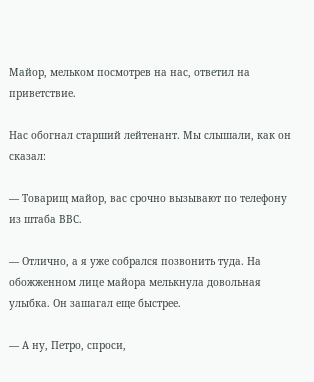Майор, мельком посмотрев на нас, ответил на приветствие.

Нас обогнал старший лейтенант. Мы слышали, как он сказал:

— Товарищ майор, вас срочно вызывают по телефону из штаба ВВС.

— Отлично, а я уже собрался позвонить туда. На обожженном лице майора мелькнула довольная улыбка. Он зашагал еще быстрее.

— А ну, Петро, спроси,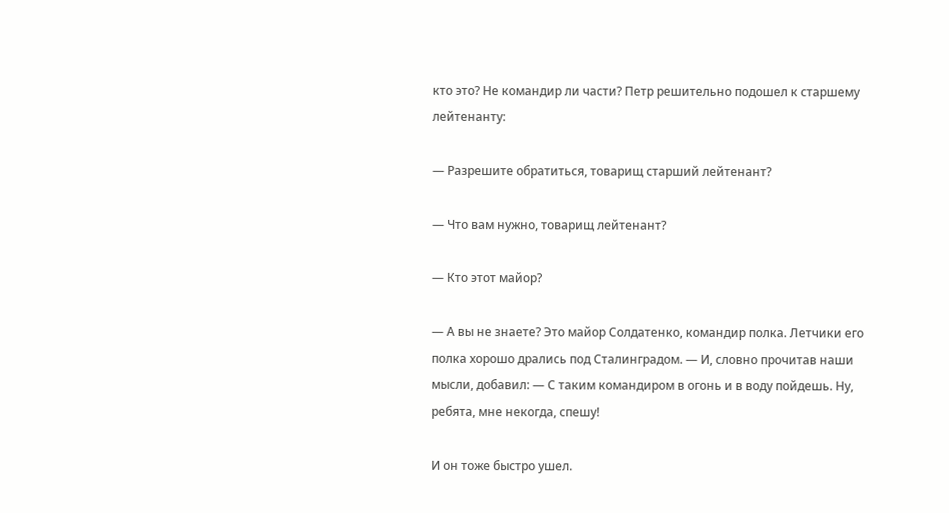кто это? Не командир ли части? Петр решительно подошел к старшему лейтенанту:

— Разрешите обратиться, товарищ старший лейтенант?

— Что вам нужно, товарищ лейтенант?

— Кто этот майор?

— А вы не знаете? Это майор Солдатенко, командир полка. Летчики его полка хорошо дрались под Сталинградом. — И, словно прочитав наши мысли, добавил: — С таким командиром в огонь и в воду пойдешь. Ну, ребята, мне некогда, спешу!

И он тоже быстро ушел.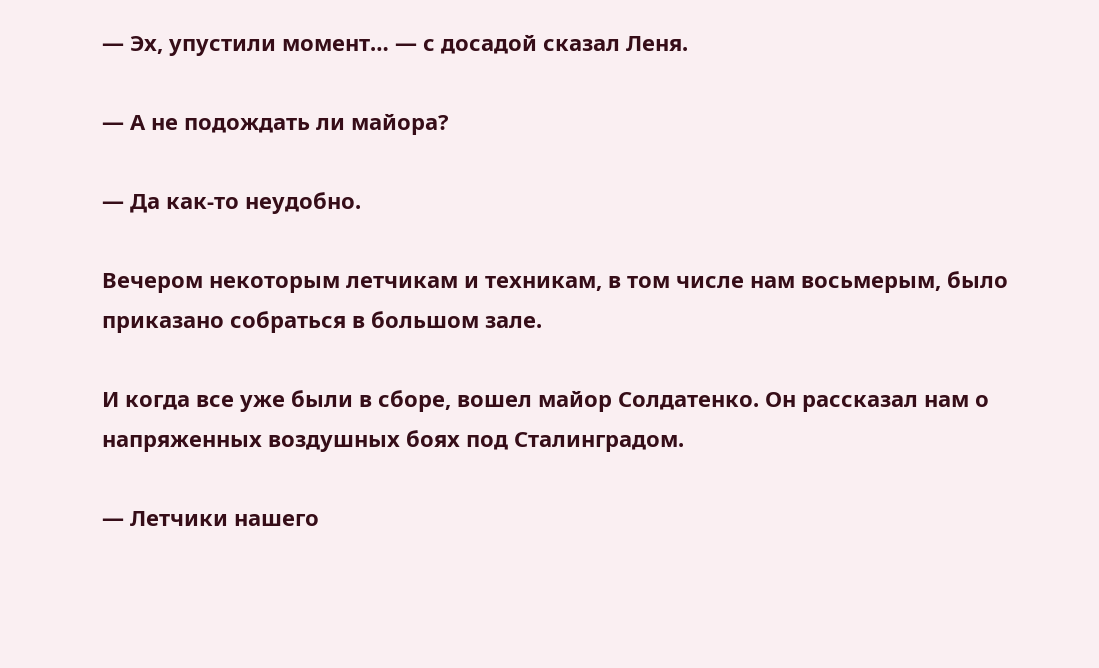— Эх, упустили момент… — с досадой сказал Леня.

— А не подождать ли майора?

— Да как-то неудобно.

Вечером некоторым летчикам и техникам, в том числе нам восьмерым, было приказано собраться в большом зале.

И когда все уже были в сборе, вошел майор Солдатенко. Он рассказал нам о напряженных воздушных боях под Сталинградом.

— Летчики нашего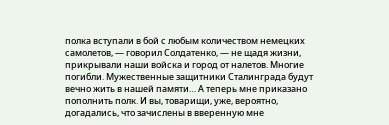полка вступали в бой с любым количеством немецких самолетов, — говорил Солдатенко, — не щадя жизни, прикрывали наши войска и город от налетов. Многие погибли. Мужественные защитники Сталинграда будут вечно жить в нашей памяти… А теперь мне приказано пополнить полк. И вы, товарищи, уже, вероятно, догадались, что зачислены в вверенную мне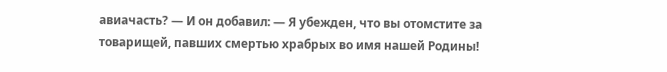авиачасть? — И он добавил: — Я убежден, что вы отомстите за товарищей, павших смертью храбрых во имя нашей Родины!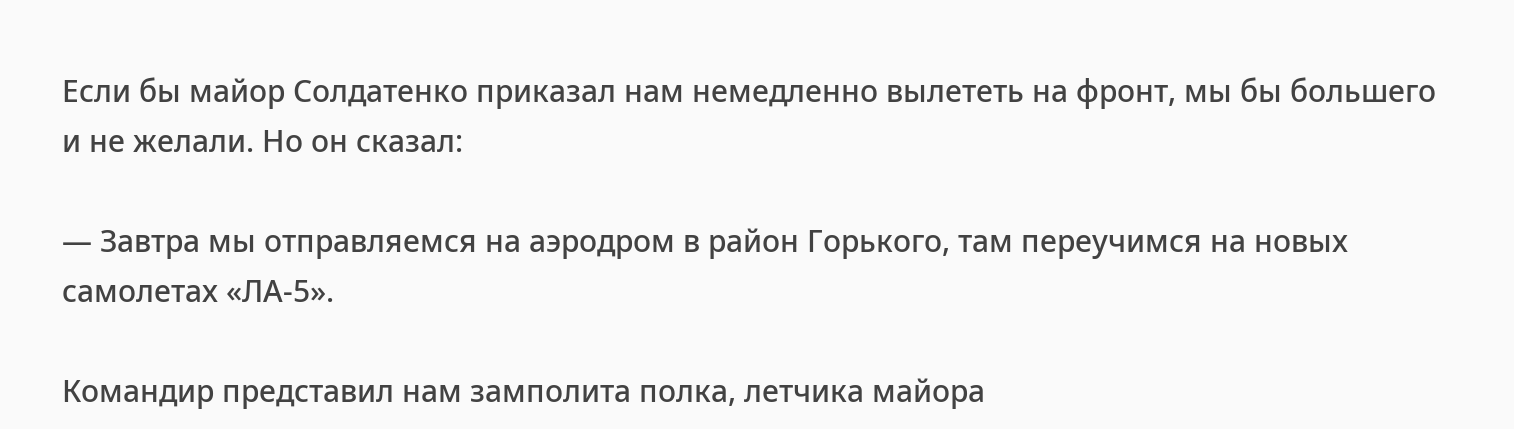Если бы майор Солдатенко приказал нам немедленно вылететь на фронт, мы бы большего и не желали. Но он сказал:

— Завтра мы отправляемся на аэродром в район Горького, там переучимся на новых самолетах «ЛА-5».

Командир представил нам замполита полка, летчика майора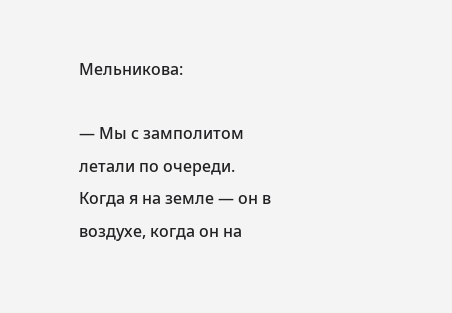Мельникова:

— Мы с замполитом летали по очереди. Когда я на земле — он в воздухе, когда он на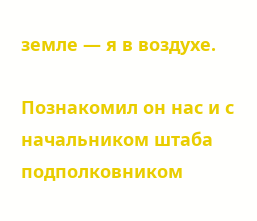земле — я в воздухе.

Познакомил он нас и с начальником штаба подполковником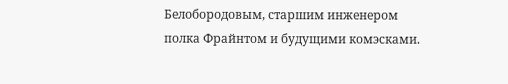Белобородовым, старшим инженером полка Фрайнтом и будущими комэсками.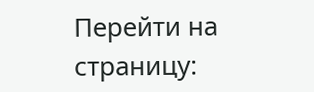Перейти на страницу: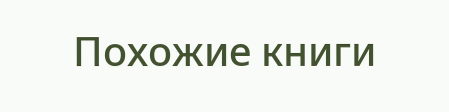Похожие книги